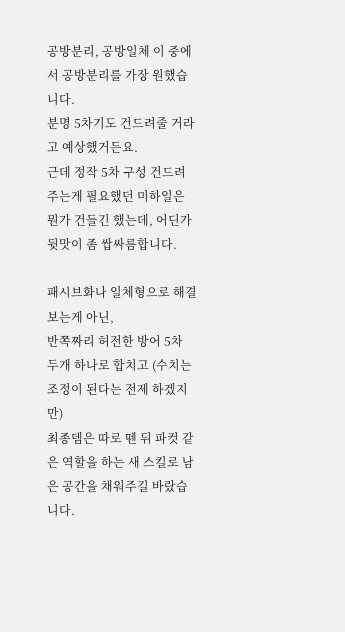공방분리, 공방일체 이 중에서 공방분리를 가장 원했습니다.
분명 5차기도 건드려줄 거라고 예상했거든요.
근데 정작 5차 구성 건드려주는게 필요했던 미하일은 뭔가 건들긴 했는데, 어딘가 뒷맛이 좀 쌉싸름합니다.

패시브화나 일체형으로 해결보는게 아닌,
반쪽짜리 허전한 방어 5차 두개 하나로 합치고 (수치는 조정이 된다는 전제 하겠지만)
최종뎀은 따로 뗀 뒤 파컷 같은 역할을 하는 새 스킬로 남은 공간을 채워주길 바랐습니다.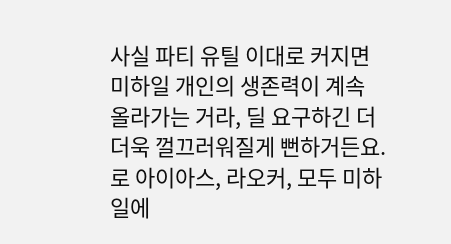사실 파티 유틸 이대로 커지면 미하일 개인의 생존력이 계속 올라가는 거라, 딜 요구하긴 더더욱 껄끄러워질게 뻔하거든요.
로 아이아스, 라오커, 모두 미하일에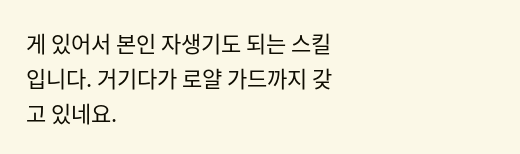게 있어서 본인 자생기도 되는 스킬입니다. 거기다가 로얄 가드까지 갖고 있네요.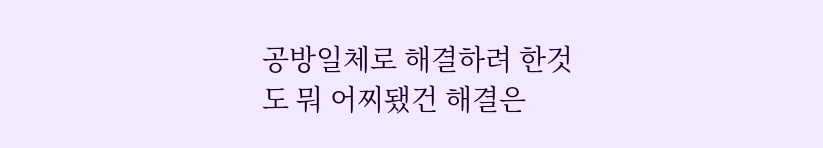공방일체로 해결하려 한것도 뭐 어찌됐건 해결은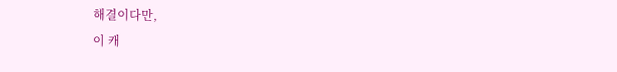해결이다만,
이 캐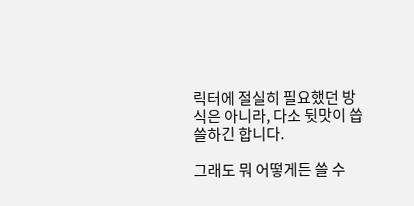릭터에 절실히 필요했던 방식은 아니라, 다소 뒷맛이 씁쓸하긴 합니다.

그래도 뭐 어떻게든 쓸 수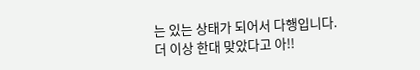는 있는 상태가 되어서 다행입니다.
더 이상 한대 맞았다고 아!!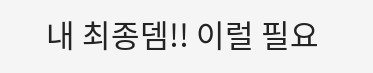내 최종뎀!! 이럴 필요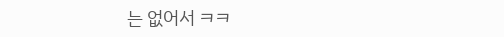는 없어서 ㅋㅋ